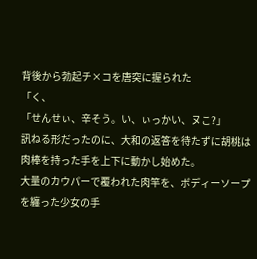背後から勃起チ×コを唐突に握られた
「く、
「せんせぃ、辛そう。い、ぃっかい、ヌこ?」
訊ねる形だったのに、大和の返答を待たずに胡桃は肉棒を持った手を上下に動かし始めた。
大量のカウパーで覆われた肉竿を、ボディーソープを纏った少女の手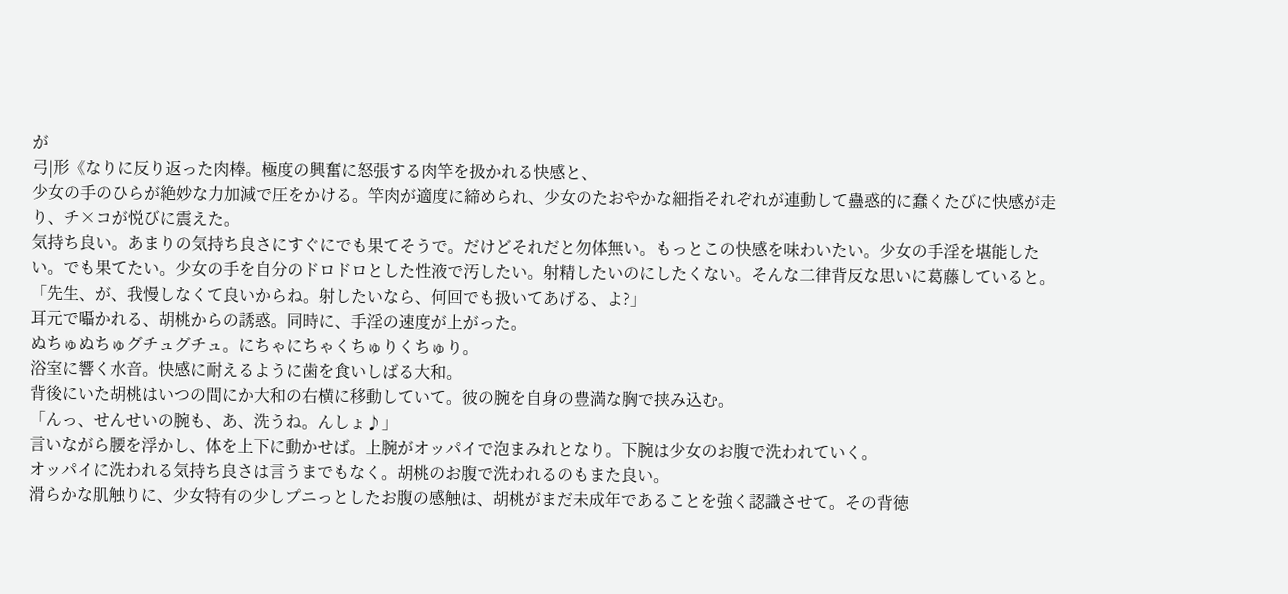が
弓|形《なりに反り返った肉棒。極度の興奮に怒張する肉竿を扱かれる快感と、
少女の手のひらが絶妙な力加減で圧をかける。竿肉が適度に締められ、少女のたおやかな細指それぞれが連動して蠱惑的に蠢くたびに快感が走り、チ×コが悦びに震えた。
気持ち良い。あまりの気持ち良さにすぐにでも果てそうで。だけどそれだと勿体無い。もっとこの快感を味わいたい。少女の手淫を堪能したい。でも果てたい。少女の手を自分のドロドロとした性液で汚したい。射精したいのにしたくない。そんな二律背反な思いに葛藤していると。
「先生、が、我慢しなくて良いからね。射したいなら、何回でも扱いてあげる、よ?」
耳元で囁かれる、胡桃からの誘惑。同時に、手淫の速度が上がった。
ぬちゅぬちゅグチュグチュ。にちゃにちゃくちゅりくちゅり。
浴室に響く水音。快感に耐えるように歯を食いしばる大和。
背後にいた胡桃はいつの間にか大和の右横に移動していて。彼の腕を自身の豊満な胸で挟み込む。
「んっ、せんせいの腕も、あ、洗うね。んしょ♪」
言いながら腰を浮かし、体を上下に動かせば。上腕がオッパイで泡まみれとなり。下腕は少女のお腹で洗われていく。
オッパイに洗われる気持ち良さは言うまでもなく。胡桃のお腹で洗われるのもまた良い。
滑らかな肌触りに、少女特有の少しプニっとしたお腹の感触は、胡桃がまだ未成年であることを強く認識させて。その背徳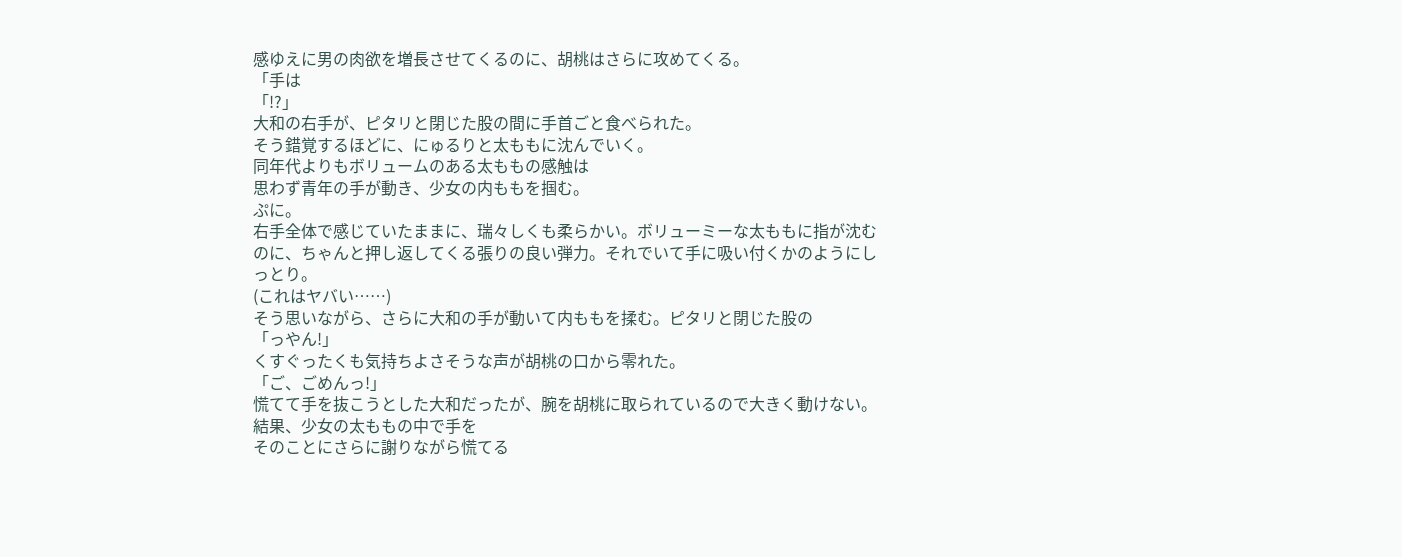感ゆえに男の肉欲を増長させてくるのに、胡桃はさらに攻めてくる。
「手は
「!?」
大和の右手が、ピタリと閉じた股の間に手首ごと食べられた。
そう錯覚するほどに、にゅるりと太ももに沈んでいく。
同年代よりもボリュームのある太ももの感触は
思わず青年の手が動き、少女の内ももを掴む。
ぷに。
右手全体で感じていたままに、瑞々しくも柔らかい。ボリューミーな太ももに指が沈むのに、ちゃんと押し返してくる張りの良い弾力。それでいて手に吸い付くかのようにしっとり。
(これはヤバい……)
そう思いながら、さらに大和の手が動いて内ももを揉む。ピタリと閉じた股の
「っやん!」
くすぐったくも気持ちよさそうな声が胡桃の口から零れた。
「ご、ごめんっ!」
慌てて手を抜こうとした大和だったが、腕を胡桃に取られているので大きく動けない。
結果、少女の太ももの中で手を
そのことにさらに謝りながら慌てる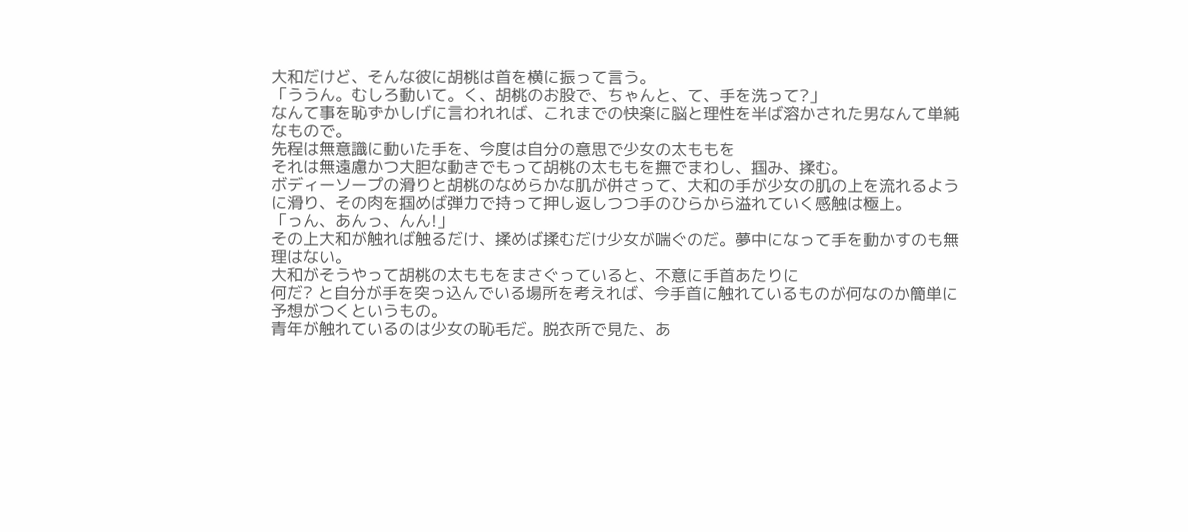大和だけど、そんな彼に胡桃は首を横に振って言う。
「ううん。むしろ動いて。く、胡桃のお股で、ちゃんと、て、手を洗って?」
なんて事を恥ずかしげに言われれば、これまでの快楽に脳と理性を半ば溶かされた男なんて単純なもので。
先程は無意識に動いた手を、今度は自分の意思で少女の太ももを
それは無遠慮かつ大胆な動きでもって胡桃の太ももを撫でまわし、掴み、揉む。
ボディーソープの滑りと胡桃のなめらかな肌が併さって、大和の手が少女の肌の上を流れるように滑り、その肉を掴めば弾力で持って押し返しつつ手のひらから溢れていく感触は極上。
「っん、あんっ、んん!」
その上大和が触れば触るだけ、揉めば揉むだけ少女が喘ぐのだ。夢中になって手を動かすのも無理はない。
大和がそうやって胡桃の太ももをまさぐっていると、不意に手首あたりに
何だ? と自分が手を突っ込んでいる場所を考えれば、今手首に触れているものが何なのか簡単に予想がつくというもの。
青年が触れているのは少女の恥毛だ。脱衣所で見た、あ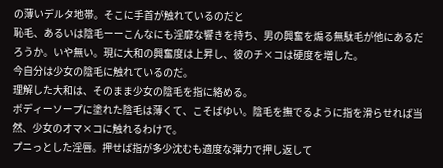の薄いデルタ地帯。そこに手首が触れているのだと
恥毛、あるいは陰毛ーーこんなにも淫靡な響きを持ち、男の興奮を煽る無駄毛が他にあるだろうか。いや無い。現に大和の興奮度は上昇し、彼のチ×コは硬度を増した。
今自分は少女の陰毛に触れているのだ。
理解した大和は、そのまま少女の陰毛を指に絡める。
ボディーソープに塗れた陰毛は薄くて、こそばゆい。陰毛を撫でるように指を滑らせれば当然、少女のオマ×コに触れるわけで。
プニっとした淫唇。押せば指が多少沈むも適度な弾力で押し返して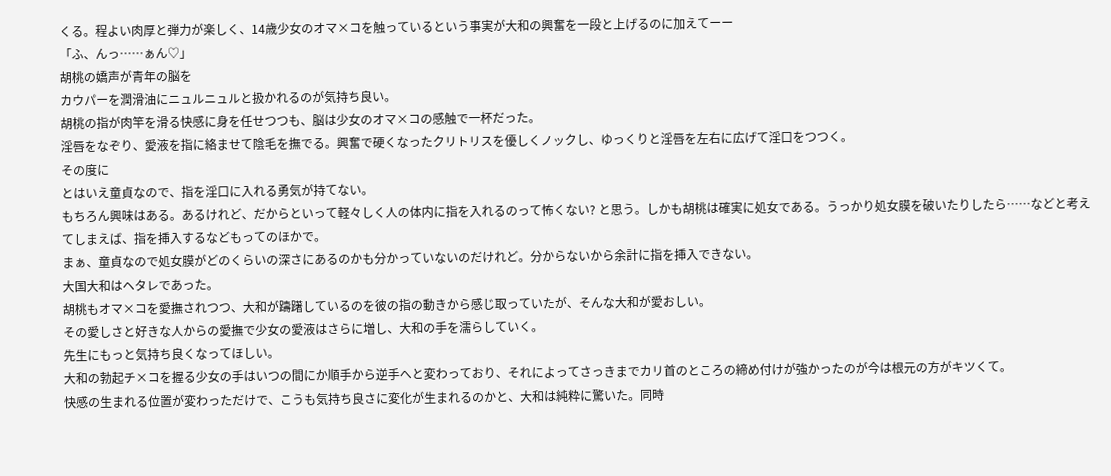くる。程よい肉厚と弾力が楽しく、14歳少女のオマ×コを触っているという事実が大和の興奮を一段と上げるのに加えてーー
「ふ、んっ……ぁん♡」
胡桃の嬌声が青年の脳を
カウパーを潤滑油にニュルニュルと扱かれるのが気持ち良い。
胡桃の指が肉竿を滑る快感に身を任せつつも、脳は少女のオマ×コの感触で一杯だった。
淫唇をなぞり、愛液を指に絡ませて陰毛を撫でる。興奮で硬くなったクリトリスを優しくノックし、ゆっくりと淫唇を左右に広げて淫口をつつく。
その度に
とはいえ童貞なので、指を淫口に入れる勇気が持てない。
もちろん興味はある。あるけれど、だからといって軽々しく人の体内に指を入れるのって怖くない? と思う。しかも胡桃は確実に処女である。うっかり処女膜を破いたりしたら……などと考えてしまえば、指を挿入するなどもってのほかで。
まぁ、童貞なので処女膜がどのくらいの深さにあるのかも分かっていないのだけれど。分からないから余計に指を挿入できない。
大国大和はヘタレであった。
胡桃もオマ×コを愛撫されつつ、大和が躊躇しているのを彼の指の動きから感じ取っていたが、そんな大和が愛おしい。
その愛しさと好きな人からの愛撫で少女の愛液はさらに増し、大和の手を濡らしていく。
先生にもっと気持ち良くなってほしい。
大和の勃起チ×コを握る少女の手はいつの間にか順手から逆手へと変わっており、それによってさっきまでカリ首のところの締め付けが強かったのが今は根元の方がキツくて。
快感の生まれる位置が変わっただけで、こうも気持ち良さに変化が生まれるのかと、大和は純粋に驚いた。同時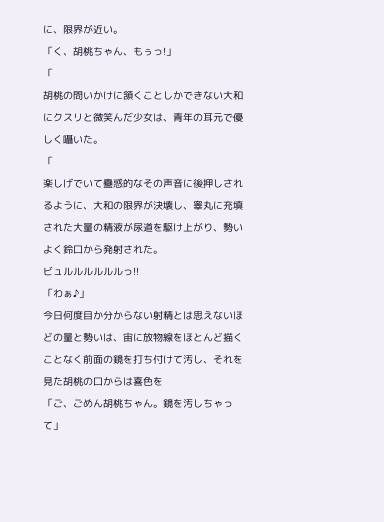に、限界が近い。
「く、胡桃ちゃん、もぅっ!」
「
胡桃の問いかけに頷くことしかできない大和にクスリと微笑んだ少女は、青年の耳元で優しく囁いた。
「
楽しげでいて蠱惑的なその声音に後押しされるように、大和の限界が決壊し、睾丸に充填された大量の精液が尿道を駆け上がり、勢いよく鈴口から発射された。
ビュルルルルルルっ!!
「わぁ♪」
今日何度目か分からない射精とは思えないほどの量と勢いは、宙に放物線をほとんど描くことなく前面の鏡を打ち付けて汚し、それを見た胡桃の口からは喜色を
「ご、ごめん胡桃ちゃん。鏡を汚しちゃって」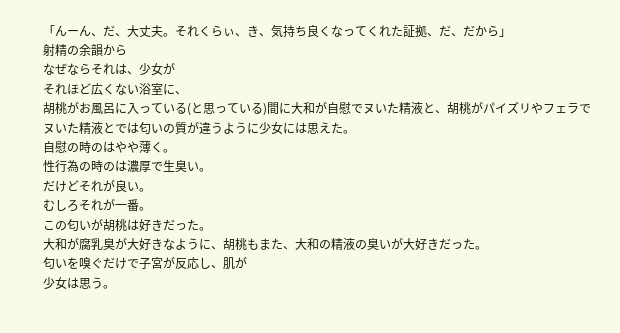「んーん、だ、大丈夫。それくらぃ、き、気持ち良くなってくれた証拠、だ、だから」
射精の余韻から
なぜならそれは、少女が
それほど広くない浴室に、
胡桃がお風呂に入っている(と思っている)間に大和が自慰でヌいた精液と、胡桃がパイズリやフェラでヌいた精液とでは匂いの質が違うように少女には思えた。
自慰の時のはやや薄く。
性行為の時のは濃厚で生臭い。
だけどそれが良い。
むしろそれが一番。
この匂いが胡桃は好きだった。
大和が腐乳臭が大好きなように、胡桃もまた、大和の精液の臭いが大好きだった。
匂いを嗅ぐだけで子宮が反応し、肌が
少女は思う。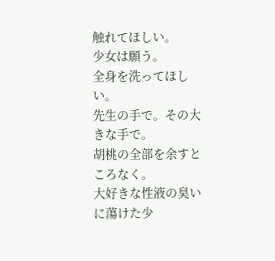触れてほしい。
少女は願う。
全身を洗ってほしい。
先生の手で。その大きな手で。
胡桃の全部を余すところなく。
大好きな性液の臭いに蕩けた少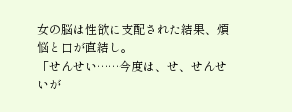女の脳は性欲に支配された結果、煩悩と口が直結し。
「せんせい……今度は、せ、せんせいが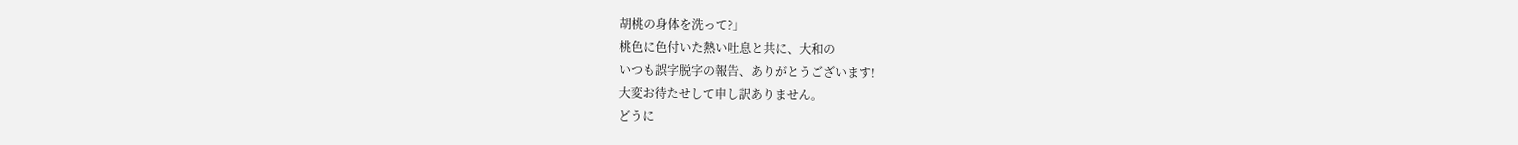胡桃の身体を洗って?」
桃色に色付いた熱い吐息と共に、大和の
いつも誤字脱字の報告、ありがとうございます!
大変お待たせして申し訳ありません。
どうに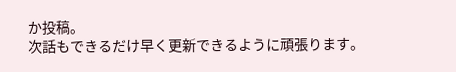か投稿。
次話もできるだけ早く更新できるように頑張ります。